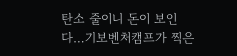탄소 줄이니 돈이 보인다…기보벤처캠프가 찍은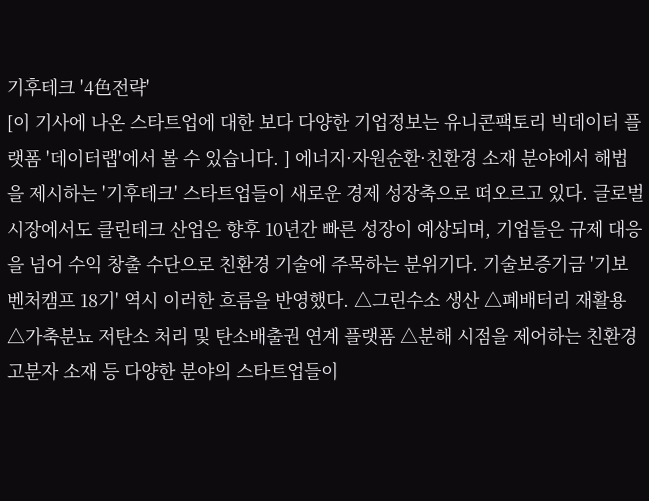기후테크 '4色전략'
[이 기사에 나온 스타트업에 대한 보다 다양한 기업정보는 유니콘팩토리 빅데이터 플랫폼 '데이터랩'에서 볼 수 있습니다. ] 에너지·자원순환·친환경 소재 분야에서 해법을 제시하는 '기후테크' 스타트업들이 새로운 경제 성장축으로 떠오르고 있다. 글로벌 시장에서도 클린테크 산업은 향후 10년간 빠른 성장이 예상되며, 기업들은 규제 대응을 넘어 수익 창출 수단으로 친환경 기술에 주목하는 분위기다. 기술보증기금 '기보벤처캠프 18기' 역시 이러한 흐름을 반영했다. △그린수소 생산 △폐배터리 재활용 △가축분뇨 저탄소 처리 및 탄소배출권 연계 플랫폼 △분해 시점을 제어하는 친환경 고분자 소재 등 다양한 분야의 스타트업들이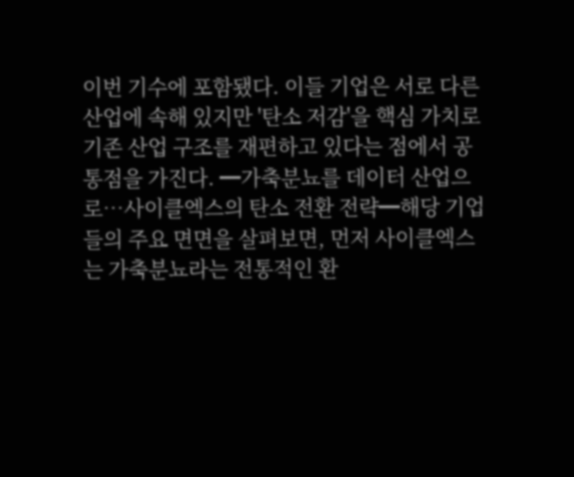이번 기수에 포함됐다. 이들 기업은 서로 다른 산업에 속해 있지만 '탄소 저감'을 핵심 가치로 기존 산업 구조를 재편하고 있다는 점에서 공통점을 가진다. ━가축분뇨를 데이터 산업으로…사이클엑스의 탄소 전환 전략━해당 기업들의 주요 면면을 살펴보면, 먼저 사이클엑스는 가축분뇨라는 전통적인 환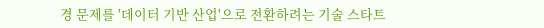경 문제를 '데이터 기반 산업'으로 전환하려는 기술 스타트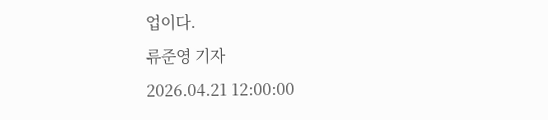업이다.
류준영 기자
2026.04.21 12:00:00